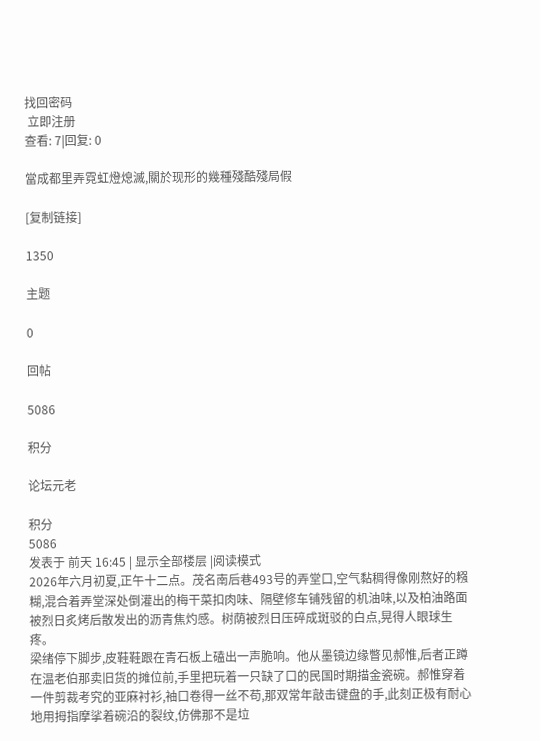找回密码
 立即注册
查看: 7|回复: 0

當成都里弄霓虹燈熄滅,關於现形的幾種殘酷殘局假

[复制链接]

1350

主题

0

回帖

5086

积分

论坛元老

积分
5086
发表于 前天 16:45 | 显示全部楼层 |阅读模式
2026年六月初夏,正午十二点。茂名南后巷493号的弄堂口,空气黏稠得像刚熬好的糨糊,混合着弄堂深处倒灌出的梅干菜扣肉味、隔壁修车铺残留的机油味,以及柏油路面被烈日炙烤后散发出的沥青焦灼感。树荫被烈日压碎成斑驳的白点,晃得人眼球生疼。
梁绪停下脚步,皮鞋鞋跟在青石板上磕出一声脆响。他从墨镜边缘瞥见郝惟,后者正蹲在温老伯那卖旧货的摊位前,手里把玩着一只缺了口的民国时期描金瓷碗。郝惟穿着一件剪裁考究的亚麻衬衫,袖口卷得一丝不苟,那双常年敲击键盘的手,此刻正极有耐心地用拇指摩挲着碗沿的裂纹,仿佛那不是垃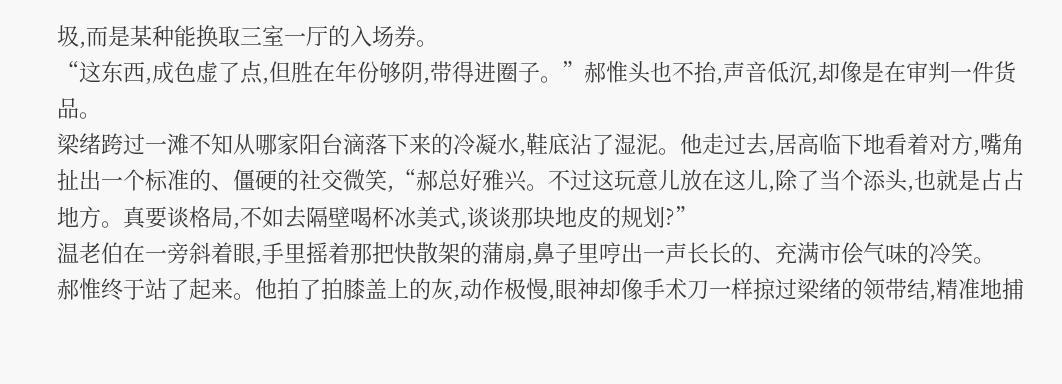圾,而是某种能换取三室一厅的入场券。
“这东西,成色虚了点,但胜在年份够阴,带得进圈子。”郝惟头也不抬,声音低沉,却像是在审判一件货品。
梁绪跨过一滩不知从哪家阳台滴落下来的冷凝水,鞋底沾了湿泥。他走过去,居高临下地看着对方,嘴角扯出一个标准的、僵硬的社交微笑,“郝总好雅兴。不过这玩意儿放在这儿,除了当个添头,也就是占占地方。真要谈格局,不如去隔壁喝杯冰美式,谈谈那块地皮的规划?”
温老伯在一旁斜着眼,手里摇着那把快散架的蒲扇,鼻子里哼出一声长长的、充满市侩气味的冷笑。
郝惟终于站了起来。他拍了拍膝盖上的灰,动作极慢,眼神却像手术刀一样掠过梁绪的领带结,精准地捕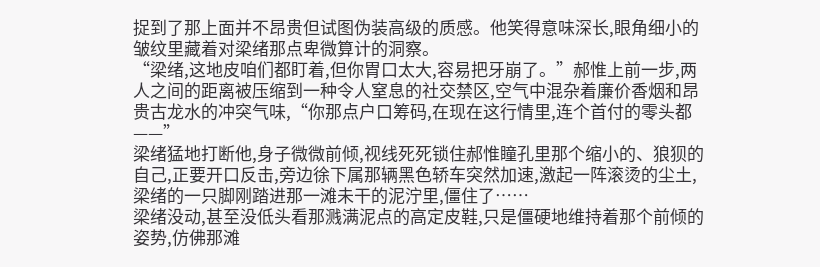捉到了那上面并不昂贵但试图伪装高级的质感。他笑得意味深长,眼角细小的皱纹里藏着对梁绪那点卑微算计的洞察。
“梁绪,这地皮咱们都盯着,但你胃口太大,容易把牙崩了。”郝惟上前一步,两人之间的距离被压缩到一种令人窒息的社交禁区,空气中混杂着廉价香烟和昂贵古龙水的冲突气味,“你那点户口筹码,在现在这行情里,连个首付的零头都——”
梁绪猛地打断他,身子微微前倾,视线死死锁住郝惟瞳孔里那个缩小的、狼狈的自己,正要开口反击,旁边徐下属那辆黑色轿车突然加速,激起一阵滚烫的尘土,梁绪的一只脚刚踏进那一滩未干的泥泞里,僵住了……
梁绪没动,甚至没低头看那溅满泥点的高定皮鞋,只是僵硬地维持着那个前倾的姿势,仿佛那滩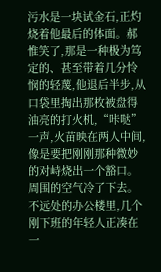污水是一块试金石,正灼烧着他最后的体面。郝惟笑了,那是一种极为笃定的、甚至带着几分怜悯的轻蔑,他退后半步,从口袋里掏出那枚被盘得油亮的打火机,“咔哒”一声,火苗映在两人中间,像是要把刚刚那种微妙的对峙烧出一个豁口。
周围的空气冷了下去。不远处的办公楼里,几个刚下班的年轻人正凑在一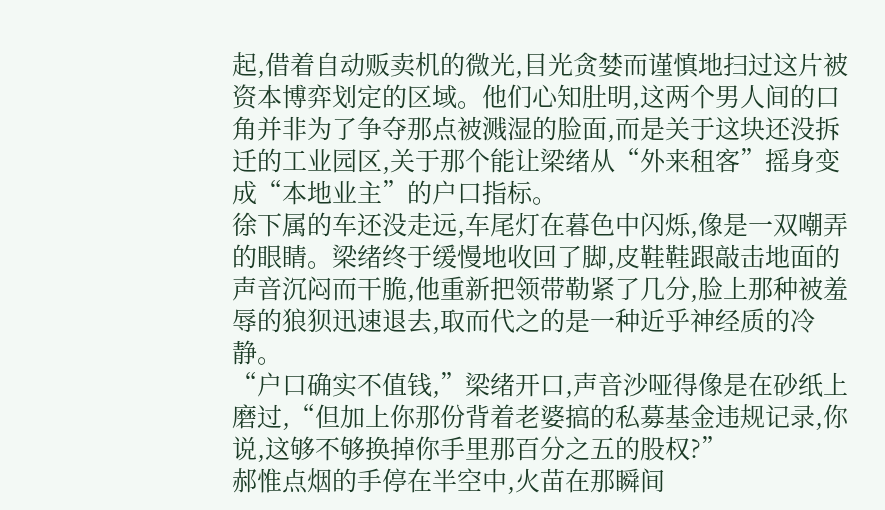起,借着自动贩卖机的微光,目光贪婪而谨慎地扫过这片被资本博弈划定的区域。他们心知肚明,这两个男人间的口角并非为了争夺那点被溅湿的脸面,而是关于这块还没拆迁的工业园区,关于那个能让梁绪从“外来租客”摇身变成“本地业主”的户口指标。
徐下属的车还没走远,车尾灯在暮色中闪烁,像是一双嘲弄的眼睛。梁绪终于缓慢地收回了脚,皮鞋鞋跟敲击地面的声音沉闷而干脆,他重新把领带勒紧了几分,脸上那种被羞辱的狼狈迅速退去,取而代之的是一种近乎神经质的冷静。
“户口确实不值钱,”梁绪开口,声音沙哑得像是在砂纸上磨过,“但加上你那份背着老婆搞的私募基金违规记录,你说,这够不够换掉你手里那百分之五的股权?”
郝惟点烟的手停在半空中,火苗在那瞬间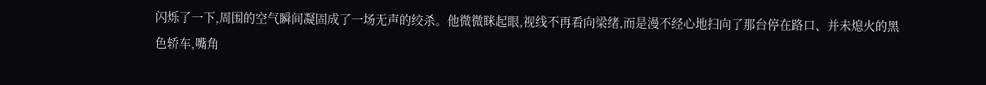闪烁了一下,周围的空气瞬间凝固成了一场无声的绞杀。他微微眯起眼,视线不再看向梁绪,而是漫不经心地扫向了那台停在路口、并未熄火的黑色轿车,嘴角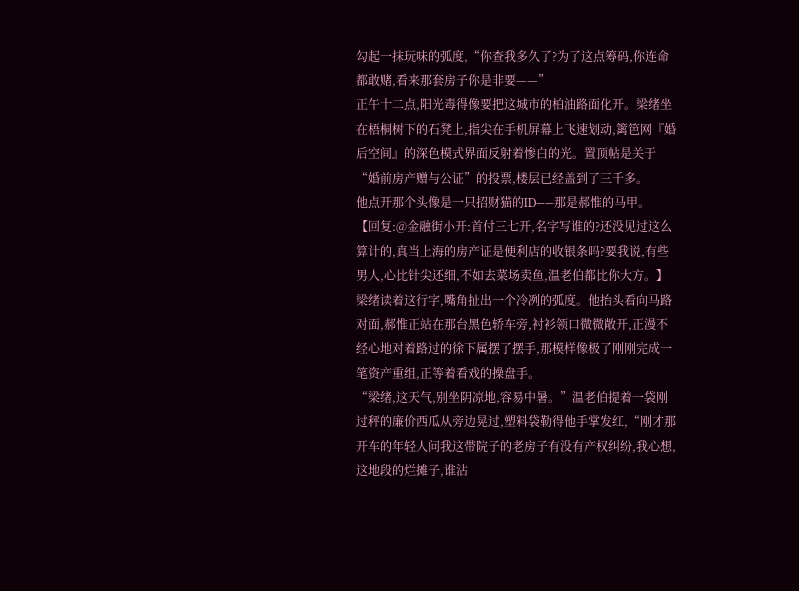勾起一抹玩味的弧度,“你查我多久了?为了这点筹码,你连命都敢赌,看来那套房子你是非要——”
正午十二点,阳光毒得像要把这城市的柏油路面化开。梁绪坐在梧桐树下的石凳上,指尖在手机屏幕上飞速划动,篱笆网『婚后空间』的深色模式界面反射着惨白的光。置顶帖是关于“婚前房产赠与公证”的投票,楼层已经盖到了三千多。
他点开那个头像是一只招财猫的ID——那是郝惟的马甲。
【回复:@金融街小开:首付三七开,名字写谁的?还没见过这么算计的,真当上海的房产证是便利店的收银条吗?要我说,有些男人,心比针尖还细,不如去菜场卖鱼,温老伯都比你大方。】
梁绪读着这行字,嘴角扯出一个冷冽的弧度。他抬头看向马路对面,郝惟正站在那台黑色轿车旁,衬衫领口微微敞开,正漫不经心地对着路过的徐下属摆了摆手,那模样像极了刚刚完成一笔资产重组,正等着看戏的操盘手。
“梁绪,这天气,别坐阴凉地,容易中暑。”温老伯提着一袋刚过秤的廉价西瓜从旁边晃过,塑料袋勒得他手掌发红,“刚才那开车的年轻人问我这带院子的老房子有没有产权纠纷,我心想,这地段的烂摊子,谁沾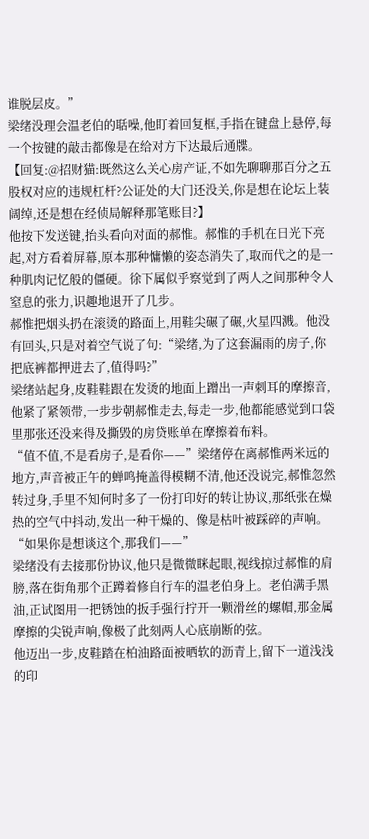谁脱层皮。”
梁绪没理会温老伯的聒噪,他盯着回复框,手指在键盘上悬停,每一个按键的敲击都像是在给对方下达最后通牒。
【回复:@招财猫:既然这么关心房产证,不如先聊聊那百分之五股权对应的违规杠杆?公证处的大门还没关,你是想在论坛上装阔绰,还是想在经侦局解释那笔账目?】
他按下发送键,抬头看向对面的郝惟。郝惟的手机在日光下亮起,对方看着屏幕,原本那种慵懒的姿态消失了,取而代之的是一种肌肉记忆般的僵硬。徐下属似乎察觉到了两人之间那种令人窒息的张力,识趣地退开了几步。
郝惟把烟头扔在滚烫的路面上,用鞋尖碾了碾,火星四溅。他没有回头,只是对着空气说了句:“梁绪,为了这套漏雨的房子,你把底裤都押进去了,值得吗?”
梁绪站起身,皮鞋鞋跟在发烫的地面上蹭出一声刺耳的摩擦音,他紧了紧领带,一步步朝郝惟走去,每走一步,他都能感觉到口袋里那张还没来得及撕毁的房贷账单在摩擦着布料。
“值不值,不是看房子,是看你——”梁绪停在离郝惟两米远的地方,声音被正午的蝉鸣掩盖得模糊不清,他还没说完,郝惟忽然转过身,手里不知何时多了一份打印好的转让协议,那纸张在燥热的空气中抖动,发出一种干燥的、像是枯叶被踩碎的声响。
“如果你是想谈这个,那我们——”
梁绪没有去接那份协议,他只是微微眯起眼,视线掠过郝惟的肩膀,落在街角那个正蹲着修自行车的温老伯身上。老伯满手黑油,正试图用一把锈蚀的扳手强行拧开一颗滑丝的螺帽,那金属摩擦的尖锐声响,像极了此刻两人心底崩断的弦。
他迈出一步,皮鞋踏在柏油路面被晒软的沥青上,留下一道浅浅的印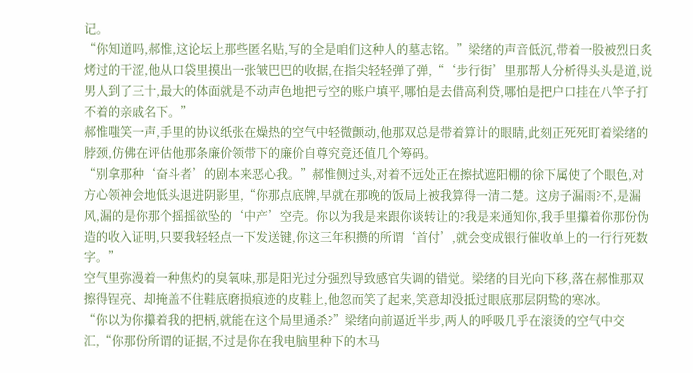记。
“你知道吗,郝惟,这论坛上那些匿名贴,写的全是咱们这种人的墓志铭。”梁绪的声音低沉,带着一股被烈日炙烤过的干涩,他从口袋里摸出一张皱巴巴的收据,在指尖轻轻弹了弹,“‘步行街’里那帮人分析得头头是道,说男人到了三十,最大的体面就是不动声色地把亏空的账户填平,哪怕是去借高利贷,哪怕是把户口挂在八竿子打不着的亲戚名下。”
郝惟嗤笑一声,手里的协议纸张在燥热的空气中轻微颤动,他那双总是带着算计的眼睛,此刻正死死盯着梁绪的脖颈,仿佛在评估他那条廉价领带下的廉价自尊究竟还值几个筹码。
“别拿那种‘奋斗者’的剧本来恶心我。”郝惟侧过头,对着不远处正在擦拭遮阳棚的徐下属使了个眼色,对方心领神会地低头退进阴影里,“你那点底牌,早就在那晚的饭局上被我算得一清二楚。这房子漏雨?不,是漏风,漏的是你那个摇摇欲坠的‘中产’空壳。你以为我是来跟你谈转让的?我是来通知你,我手里攥着你那份伪造的收入证明,只要我轻轻点一下发送键,你这三年积攒的所谓‘首付’,就会变成银行催收单上的一行行死数字。”
空气里弥漫着一种焦灼的臭氧味,那是阳光过分强烈导致感官失调的错觉。梁绪的目光向下移,落在郝惟那双擦得锃亮、却掩盖不住鞋底磨损痕迹的皮鞋上,他忽而笑了起来,笑意却没抵过眼底那层阴鸷的寒冰。
“你以为你攥着我的把柄,就能在这个局里通杀?”梁绪向前逼近半步,两人的呼吸几乎在滚烫的空气中交汇,“你那份所谓的证据,不过是你在我电脑里种下的木马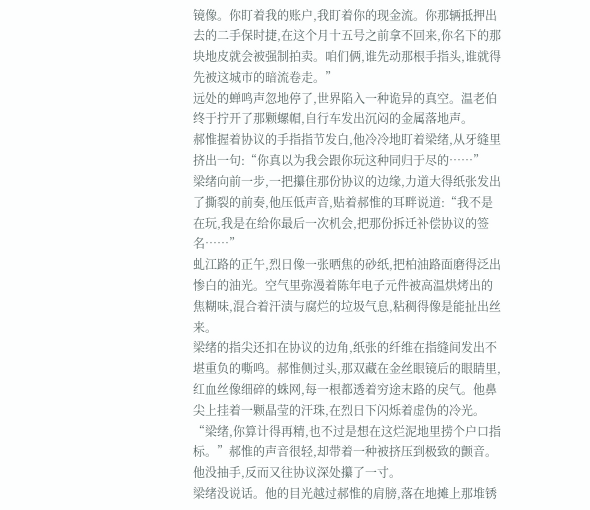镜像。你盯着我的账户,我盯着你的现金流。你那辆抵押出去的二手保时捷,在这个月十五号之前拿不回来,你名下的那块地皮就会被强制拍卖。咱们俩,谁先动那根手指头,谁就得先被这城市的暗流卷走。”
远处的蝉鸣声忽地停了,世界陷入一种诡异的真空。温老伯终于拧开了那颗螺帽,自行车发出沉闷的金属落地声。
郝惟握着协议的手指指节发白,他冷冷地盯着梁绪,从牙缝里挤出一句:“你真以为我会跟你玩这种同归于尽的……”
梁绪向前一步,一把攥住那份协议的边缘,力道大得纸张发出了撕裂的前奏,他压低声音,贴着郝惟的耳畔说道:“我不是在玩,我是在给你最后一次机会,把那份拆迁补偿协议的签名……”
虬江路的正午,烈日像一张晒焦的砂纸,把柏油路面磨得泛出惨白的油光。空气里弥漫着陈年电子元件被高温烘烤出的焦糊味,混合着汗渍与腐烂的垃圾气息,粘稠得像是能扯出丝来。
梁绪的指尖还扣在协议的边角,纸张的纤维在指缝间发出不堪重负的嘶鸣。郝惟侧过头,那双藏在金丝眼镜后的眼睛里,红血丝像细碎的蛛网,每一根都透着穷途末路的戾气。他鼻尖上挂着一颗晶莹的汗珠,在烈日下闪烁着虚伪的冷光。
“梁绪,你算计得再精,也不过是想在这烂泥地里捞个户口指标。”郝惟的声音很轻,却带着一种被挤压到极致的颤音。他没抽手,反而又往协议深处攥了一寸。
梁绪没说话。他的目光越过郝惟的肩膀,落在地摊上那堆锈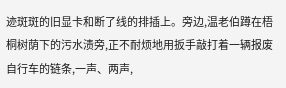迹斑斑的旧显卡和断了线的排插上。旁边,温老伯蹲在梧桐树荫下的污水渍旁,正不耐烦地用扳手敲打着一辆报废自行车的链条,一声、两声,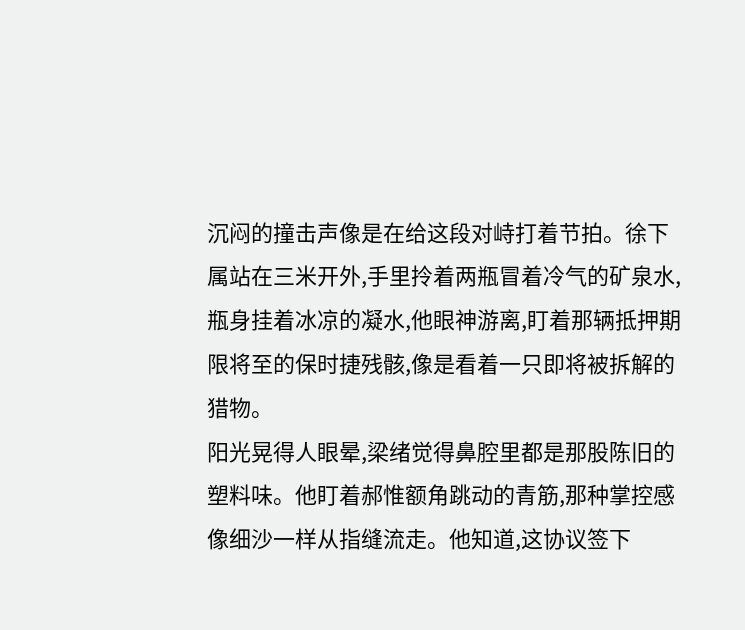沉闷的撞击声像是在给这段对峙打着节拍。徐下属站在三米开外,手里拎着两瓶冒着冷气的矿泉水,瓶身挂着冰凉的凝水,他眼神游离,盯着那辆抵押期限将至的保时捷残骸,像是看着一只即将被拆解的猎物。
阳光晃得人眼晕,梁绪觉得鼻腔里都是那股陈旧的塑料味。他盯着郝惟额角跳动的青筋,那种掌控感像细沙一样从指缝流走。他知道,这协议签下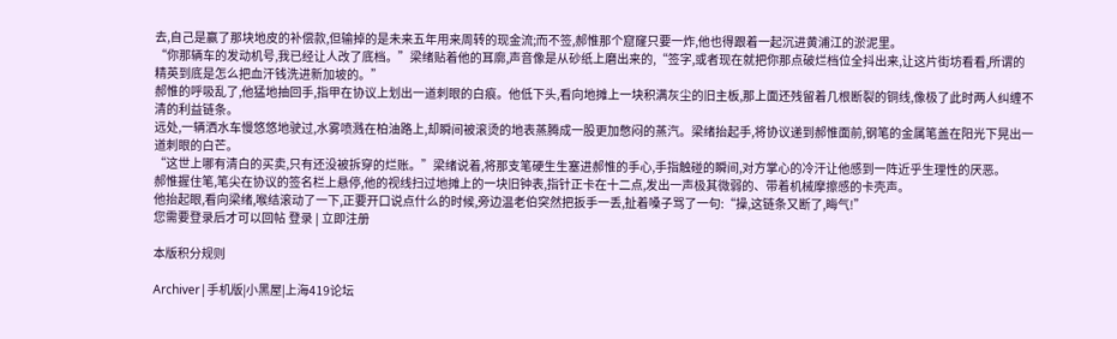去,自己是赢了那块地皮的补偿款,但输掉的是未来五年用来周转的现金流;而不签,郝惟那个窟窿只要一炸,他也得跟着一起沉进黄浦江的淤泥里。
“你那辆车的发动机号,我已经让人改了底档。”梁绪贴着他的耳廓,声音像是从砂纸上磨出来的,“签字,或者现在就把你那点破烂档位全抖出来,让这片街坊看看,所谓的精英到底是怎么把血汗钱洗进新加坡的。”
郝惟的呼吸乱了,他猛地抽回手,指甲在协议上划出一道刺眼的白痕。他低下头,看向地摊上一块积满灰尘的旧主板,那上面还残留着几根断裂的铜线,像极了此时两人纠缠不清的利益链条。
远处,一辆洒水车慢悠悠地驶过,水雾喷溅在柏油路上,却瞬间被滚烫的地表蒸腾成一股更加憋闷的蒸汽。梁绪抬起手,将协议递到郝惟面前,钢笔的金属笔盖在阳光下晃出一道刺眼的白芒。
“这世上哪有清白的买卖,只有还没被拆穿的烂账。”梁绪说着,将那支笔硬生生塞进郝惟的手心,手指触碰的瞬间,对方掌心的冷汗让他感到一阵近乎生理性的厌恶。
郝惟握住笔,笔尖在协议的签名栏上悬停,他的视线扫过地摊上的一块旧钟表,指针正卡在十二点,发出一声极其微弱的、带着机械摩擦感的卡壳声。
他抬起眼,看向梁绪,喉结滚动了一下,正要开口说点什么的时候,旁边温老伯突然把扳手一丢,扯着嗓子骂了一句:“操,这链条又断了,晦气!”
您需要登录后才可以回帖 登录 | 立即注册

本版积分规则

Archiver|手机版|小黑屋|上海419论坛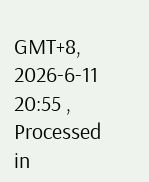GMT+8, 2026-6-11 20:55 , Processed in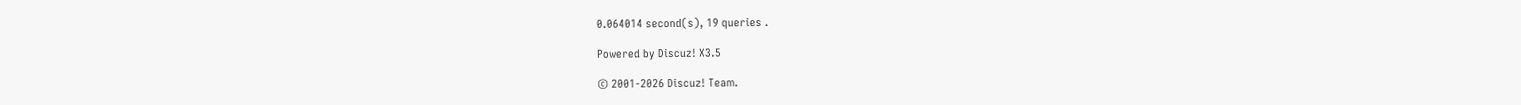0.064014 second(s), 19 queries .

Powered by Discuz! X3.5

© 2001-2026 Discuz! Team.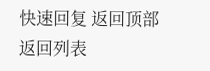快速回复 返回顶部 返回列表